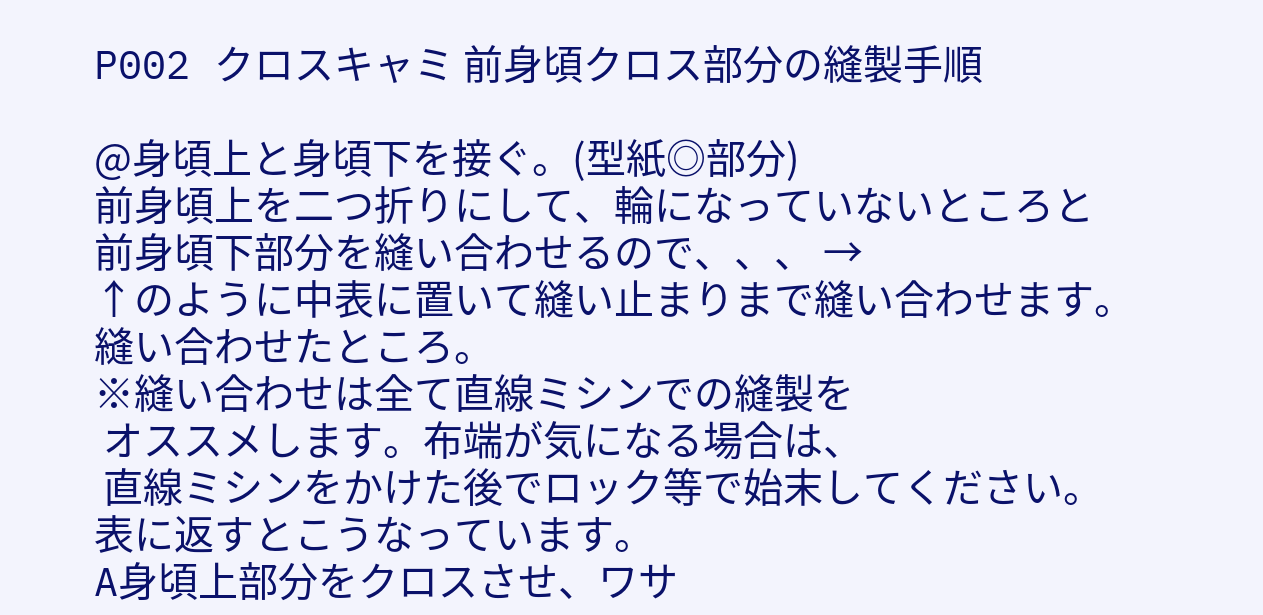P002 クロスキャミ 前身頃クロス部分の縫製手順

@身頃上と身頃下を接ぐ。(型紙◎部分)
前身頃上を二つ折りにして、輪になっていないところと
前身頃下部分を縫い合わせるので、、、 →
↑のように中表に置いて縫い止まりまで縫い合わせます。
縫い合わせたところ。
※縫い合わせは全て直線ミシンでの縫製を
 オススメします。布端が気になる場合は、
 直線ミシンをかけた後でロック等で始末してください。
表に返すとこうなっています。
A身頃上部分をクロスさせ、ワサ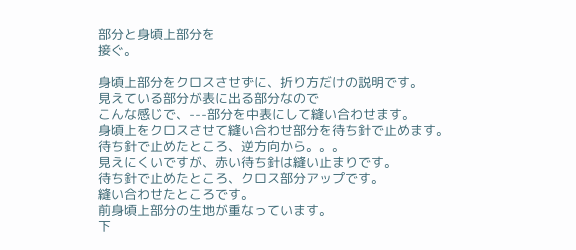部分と身頃上部分を
接ぐ。

身頃上部分をクロスさせずに、折り方だけの説明です。
見えている部分が表に出る部分なので
こんな感じで、---部分を中表にして縫い合わせます。
身頃上をクロスさせて縫い合わせ部分を待ち針で止めます。
待ち針で止めたところ、逆方向から。。。
見えにくいですが、赤い待ち針は縫い止まりです。
待ち針で止めたところ、クロス部分アップです。
縫い合わせたところです。
前身頃上部分の生地が重なっています。
下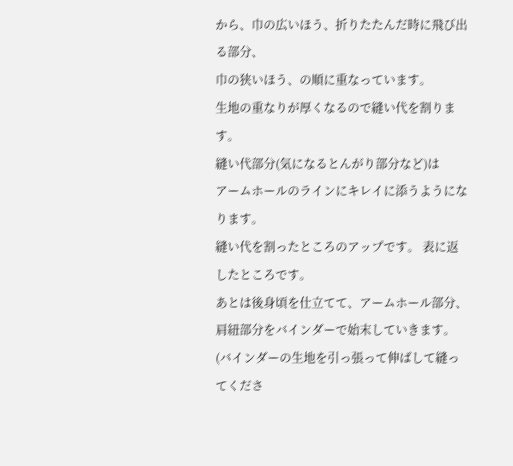から、巾の広いほう、折りたたんだ時に飛び出る部分、
巾の狭いほう、の順に重なっています。
生地の重なりが厚くなるので縫い代を割ります。
縫い代部分(気になるとんがり部分など)は
アームホールのラインにキレイに添うようになります。
縫い代を割ったところのアップです。 表に返したところです。
あとは後身頃を仕立てて、アームホール部分、
肩紐部分をバインダーで始末していきます。
(バインダーの生地を引っ張って伸ばして縫ってくださ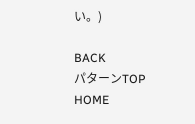い。)

BACK
パターンTOP
HOME